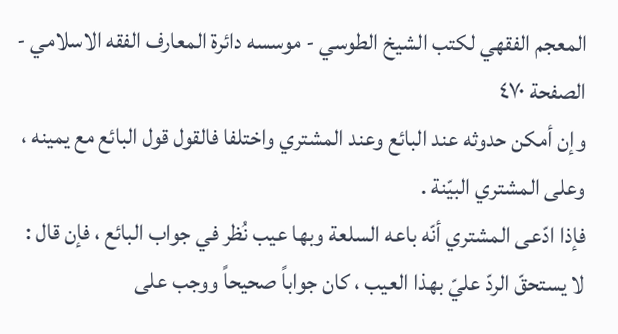المعجم الفقهي لکتب الشيخ الطوسي - موسسه دائرة المعارف الفقه الاسلامي - الصفحة ٤٧٠
وإن أمكن حدوثه عند البائع وعند المشتري واختلفا فالقول قول البائع مع يمينه ، وعلى المشتري البيّنة .
فإذا ادّعى المشتري أنّه باعه السلعة وبها عيب نُظر في جواب البائع ، فإن قال : لا يستحقّ الردّ عليّ بهذا العيب ، كان جواباً صحيحاً ووجب على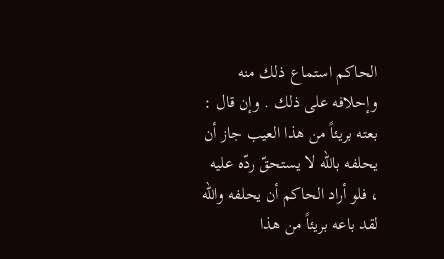الحاكم استماع ذلك منه وإحلافه على ذلك . وإن قال : بعته بريئاً من هذا العيب جاز أن يحلفه باللّه لا يستحقّ ردّه عليه ، فلو أراد الحاكم أن يحلفه واللّه لقد باعه بريئاً من هذا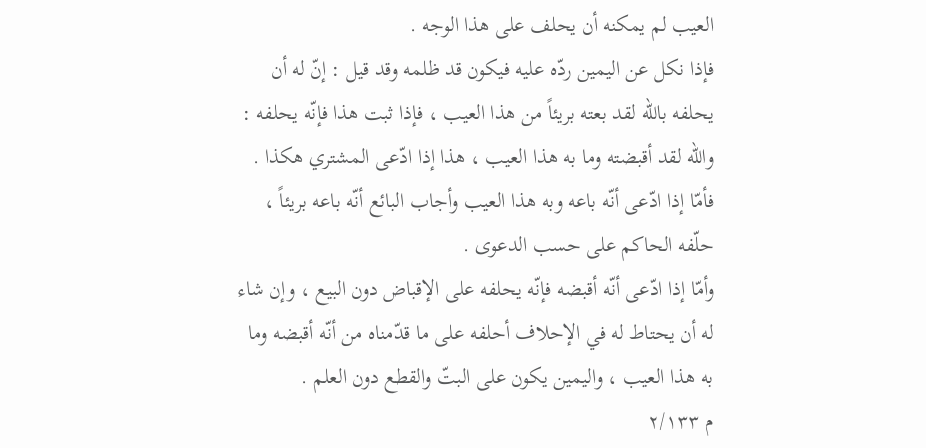العيب لم يمكنه أن يحلف على هذا الوجه .
فإذا نكل عن اليمين ردّه عليه فيكون قد ظلمه وقد قيل : إنّ له أن يحلفه باللّه لقد بعته بريئاً من هذا العيب ، فإذا ثبت هذا فإنّه يحلفه : واللّه لقد أقبضته وما به هذا العيب ، هذا إذا ادّعى المشتري هكذا .
فأمّا إذا ادّعى أنّه باعه وبه هذا العيب وأجاب البائع أنّه باعه بريئاً ، حلّفه الحاكم على حسب الدعوى .
وأمّا إذا ادّعى أنّه أقبضه فإنّه يحلفه على الإقباض دون البيع ، وإن شاء له أن يحتاط له في الإحلاف أحلفه على ما قدّمناه من أنّه أقبضه وما به هذا العيب ، واليمين يكون على البتّ والقطع دون العلم .
م ٢/١٣٣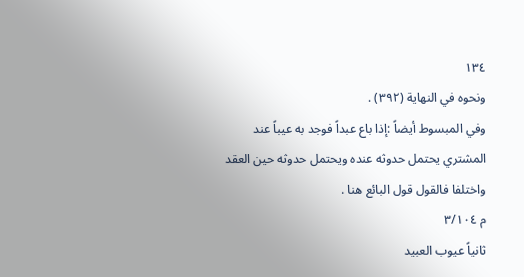١٣٤
ونحوه في النهاية (٣٩٢) .
وفي المبسوط أيضاً :إذا باع عبداً فوجد به عيباً عند المشتري يحتمل حدوثه عنده ويحتمل حدوثه حين العقد واختلفا فالقول قول البائع هنا .
م ٣/١٠٤
ثانياً عيوب العبيد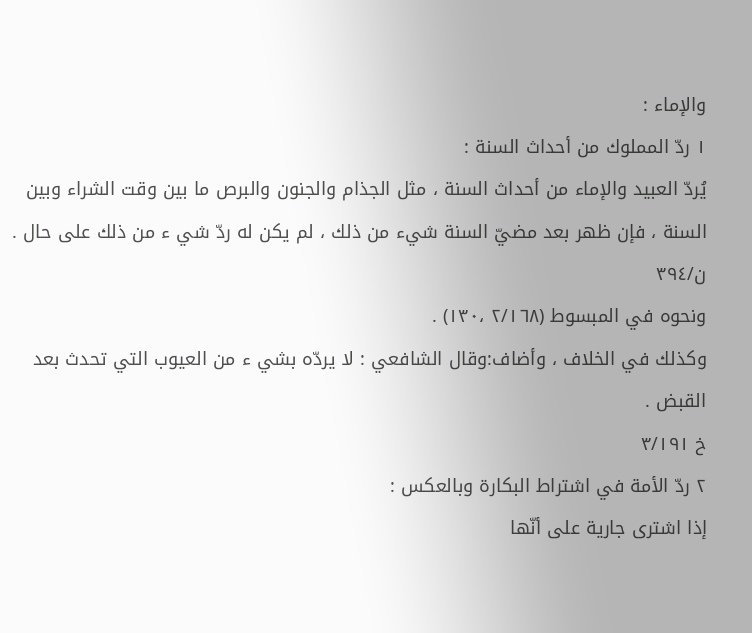والإماء :
١ ردّ المملوك من أحداث السنة :
يُردّ العبيد والإماء من أحداث السنة ، مثل الجذام والجنون والبرص ما بين وقت الشراء وبين السنة ، فإن ظهر بعد مضيّ السنة شيء من ذلك ، لم يكن له ردّ شي ء من ذلك على حال .
ن/٣٩٤
ونحوه في المبسوط (٢/١٦٨ ،١٣٠) .
وكذلك في الخلاف ، وأضاف:وقال الشافعي : لا يردّه بشي ء من العيوب التي تحدث بعد القبض .
خ ٣/١٩١
٢ ردّ الأمة في اشتراط البكارة وبالعكس :
إذا اشترى جارية على أنّها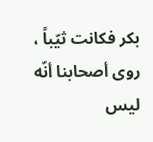بكر فكانت ثيّباً ، روى أصحابنا أنّه ليس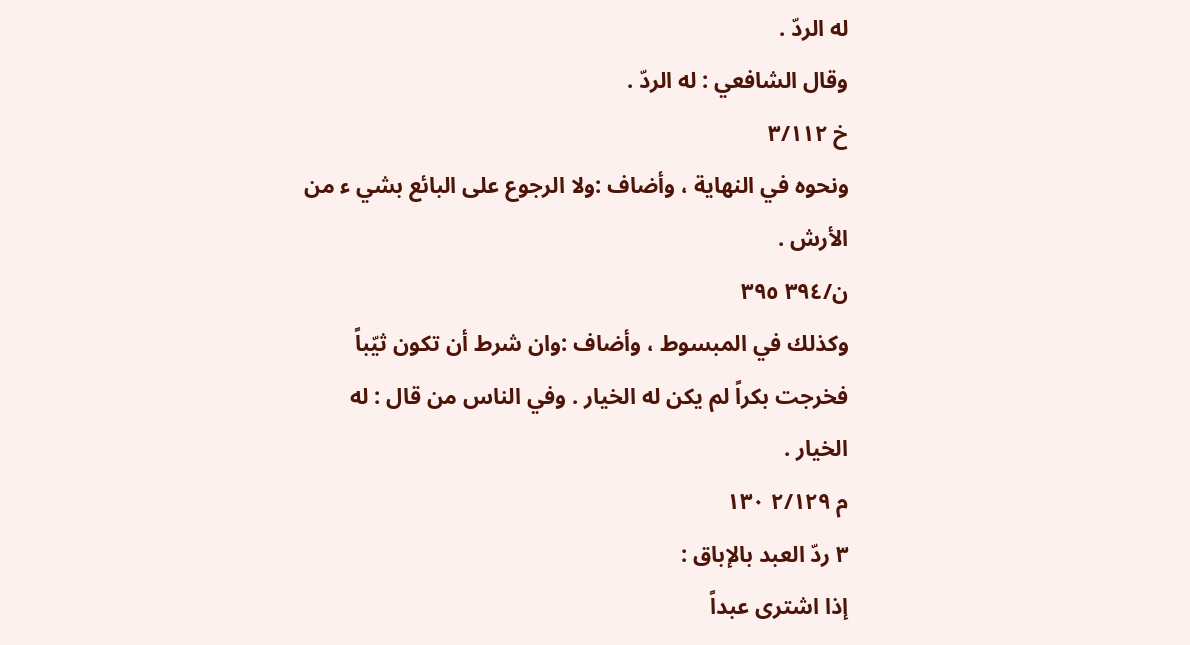له الردّ .
وقال الشافعي : له الردّ .
خ ٣/١١٢
ونحوه في النهاية ، وأضاف :ولا الرجوع على البائع بشي ء من الأرش .
ن/٣٩٤ ٣٩٥
وكذلك في المبسوط ، وأضاف :وان شرط أن تكون ثيّباً فخرجت بكراً لم يكن له الخيار . وفي الناس من قال : له الخيار .
م ٢/١٢٩ ١٣٠
٣ ردّ العبد بالإباق :
إذا اشترى عبداً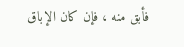فأبق منه ، فإن كان الإباق